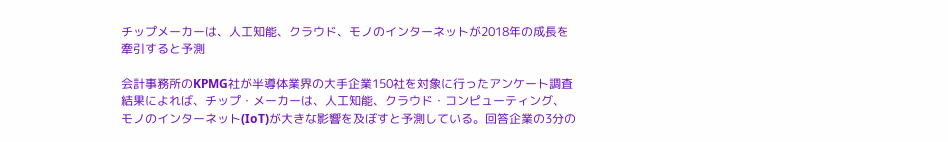チップメーカーは、人工知能、クラウド、モノのインターネットが2018年の成長を牽引すると予測

会計事務所のKPMG社が半導体業界の大手企業150社を対象に行ったアンケート調査結果によれば、チップ・メーカーは、人工知能、クラウド・コンピューティング、モノのインターネット(IoT)が大きな影響を及ぼすと予測している。回答企業の3分の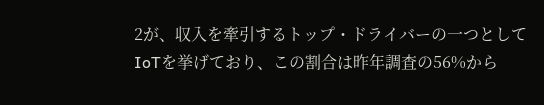2が、収入を牽引するトップ・ドライバーの一つとしてIoTを挙げており、この割合は昨年調査の56%から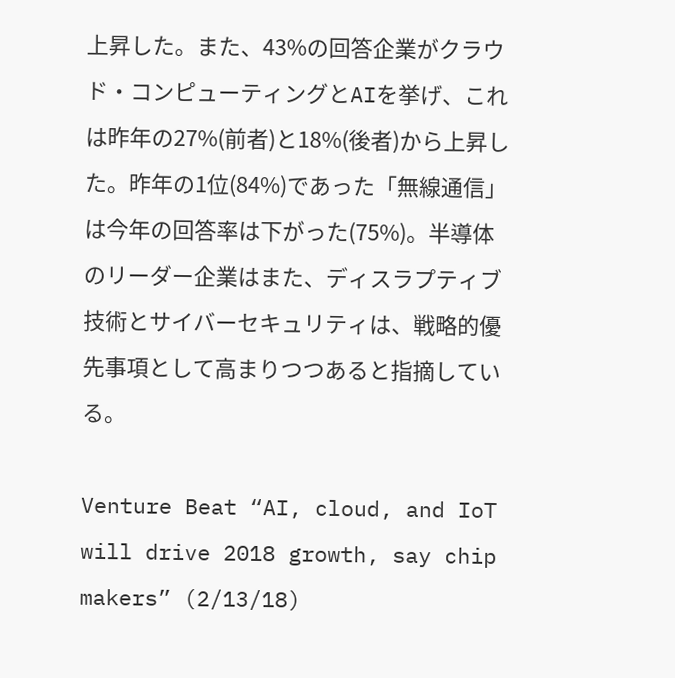上昇した。また、43%の回答企業がクラウド・コンピューティングとAIを挙げ、これは昨年の27%(前者)と18%(後者)から上昇した。昨年の1位(84%)であった「無線通信」は今年の回答率は下がった(75%)。半導体のリーダー企業はまた、ディスラプティブ技術とサイバーセキュリティは、戦略的優先事項として高まりつつあると指摘している。

Venture Beat “AI, cloud, and IoT will drive 2018 growth, say chip makers” (2/13/18)